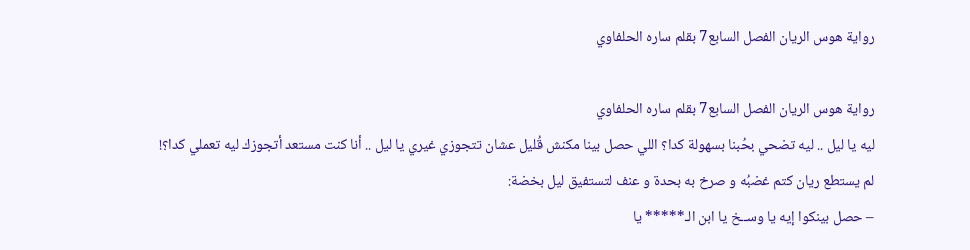رواية هوس الريان الفصل السابع7 بقلم ساره الحلفاوي

رواية هوس الريان الفصل السابع7 بقلم ساره الحلفاوي
ليه يا ليل .. ليه تضحي بحُبنا بسهولة كدا؟ اللي حصل بينا مكنش قُليل عشان تتجوزي غيري يا ليل .. أنا كنت مستعد أتجوزك ليه تعملي كدا؟!
لم يستطع ريان كتم غضبُه و صرخ به بحدة و عنف لتستفيق ليل بخضة:
– حصل بينكوا إيه يا وســخ يا ابن الـ***** يا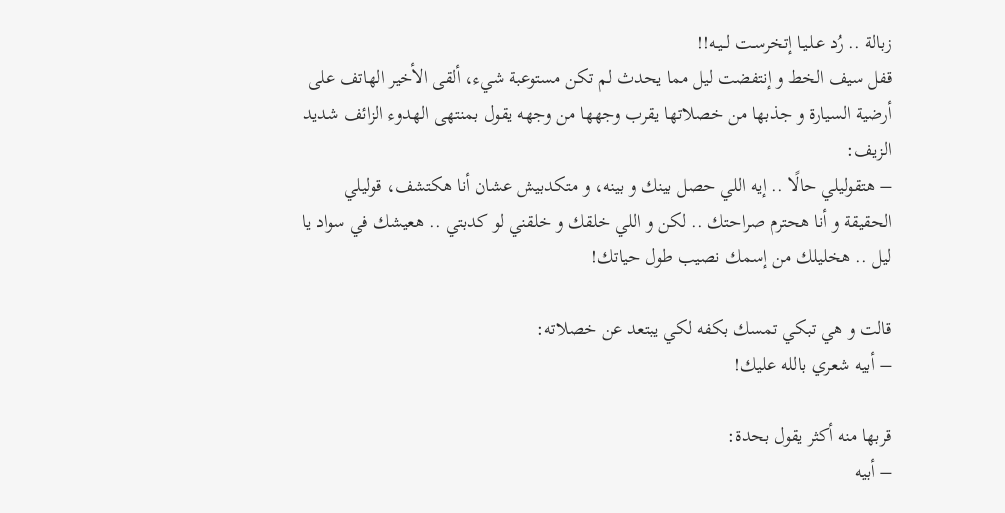زبالة .. رُد عـلـيـا إتخرسـت لــيـه!!
قفل سيف الخط و إنتفضت ليل مما يحدث لم تكن مستوعبة شيء، ألقى الأخير الهاتف على أرضية السيارة و جذبها من خصلاتها يقرب وجهها من وجهه يقول بمنتهى الهدوء الزائف شديد الزيف:
– هتقوليلي حالًا .. إيه اللي حصل بينك و بينه، و متكدبيش عشان أنا هكتشف، قوليلي الحقيقة و أنا هحترم صراحتك .. لكن و اللي خلقك و خلقني لو كدبتي .. هعيشك في سواد يا ليل .. هخليلك من إسمك نصيب طول حياتك!

قالت و هي تبكي تمسك بكفه لكي يبتعد عن خصلاته:
– أبيه شعري بالله عليك!

قربها منه أكثر يقول بحدة:
– أبيه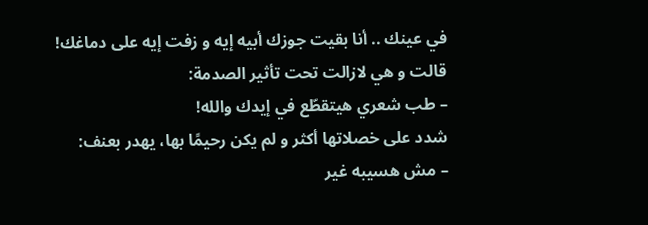في عينك .. أنا بقيت جوزك أبيه إيه و زفت إيه على دماغك!
قالت و هي لازالت تحت تأثير الصدمة:
– طب شعري هيتقطّع في إيدك والله!
شدد على خصلاتها أكثر و لم يكن رحيمًا بها، يهدر بعنف:
– مش هسيبه غير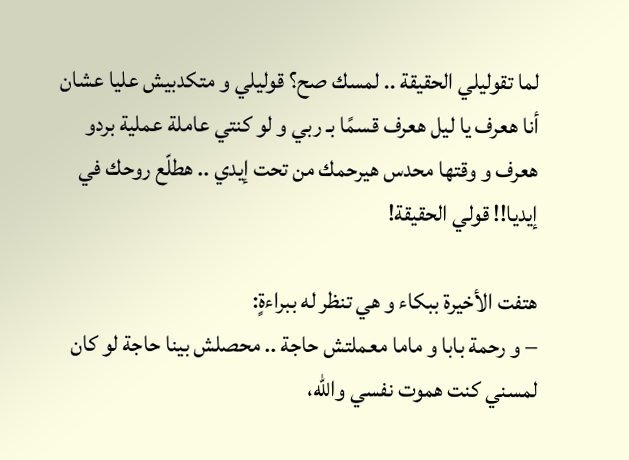لما تقوليلي الحقيقة .. لمسك صح؟ قوليلي و متكدبيش عليا عشان أنا هعرف يا ليل هعرف قسمًا بـ ربي و لو كنتي عاملة عملية بردو هعرف و وقتها محدس هيرحمك من تحت إيدي .. هطلّع روحك في إيديا!! قولي الحقيقة!

هتفت الأخيرة ببكاء و هي تنظر له ببراءةٍ:
– و رحمة بابا و ماما معملتش حاجة .. محصلش بينا حاجة لو كان لمسني كنت هموت نفسي والله،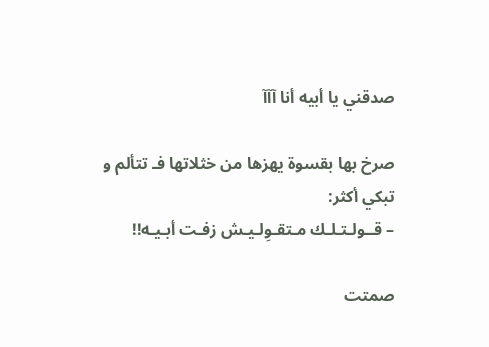صدقني يا أبيه أنا آآآ

صرخ بها بقسوة يهزها من خثلاتها فـ تتألم و تبكي أكثر:
– قــولـتـلـك مـتقـوِلـيـش زفـت أبـيـه!!

صمتت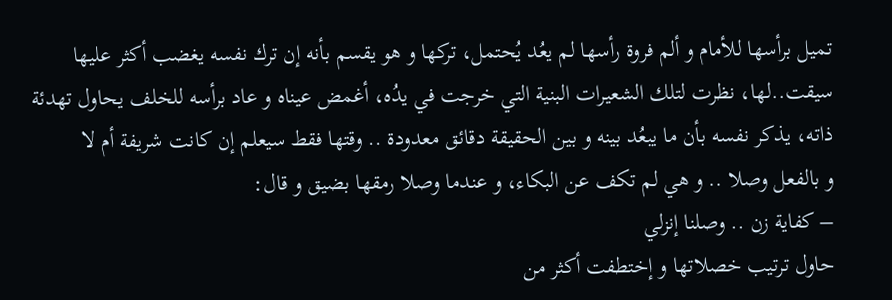تميل برأسها للأمام و ألم فروة رأسها لم يعُد يُحتمل، تركها و هو يقسم بأنه إن ترك نفسه يغضب أكثر عليها سيقت..لها، نظرت لتلك الشعيرات البنية التي خرجت في يدُه، أغمض عيناه و عاد برأسه للخلف يحاول تهدئة ذاته، يذكر نفسه بأن ما يبعُد بينه و بين الحقيقة دقائق معدودة .. وقتها فقط سيعلم إن كانت شريفة أم لا
و بالفعل وصلا .. و هي لم تكف عن البكاء، و عندما وصلا رمقها بضيق و قال:
– كفاية زن .. وصلنا إنزلي
حاول ترتيب خصلاتها و إختطفت أكثر من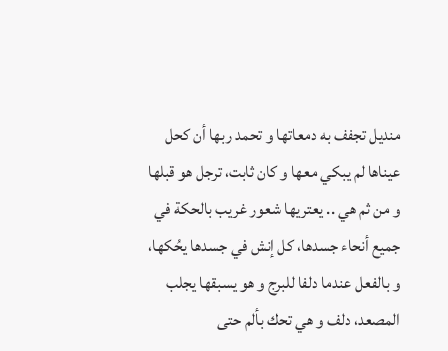منديل تجفف به دمعاتها و تحمد ربها أن كحل عيناها لم يبكي معها و كان ثابت، ترجل هو قبلها و من ثم هي .. يعتريها شعور غريب بالحكة في جميع أنحاء جسدها، كل إنش في جسدها يحُكها، و بالفعل عندما دلفا للبرج و هو يسبقها يجلب المصعد، دلف و هي تحك بألم حتى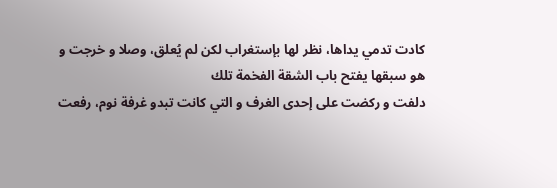كادت تدمي يداها، نظر لها بإستغراب لكن لم يُعلق، وصلا و خرجت و هو سبقها يفتح باب الشقة الفخمة تلك
دلفت و ركضت على إحدى الغرف و التي كانت تبدو غرفة نوم، رفعت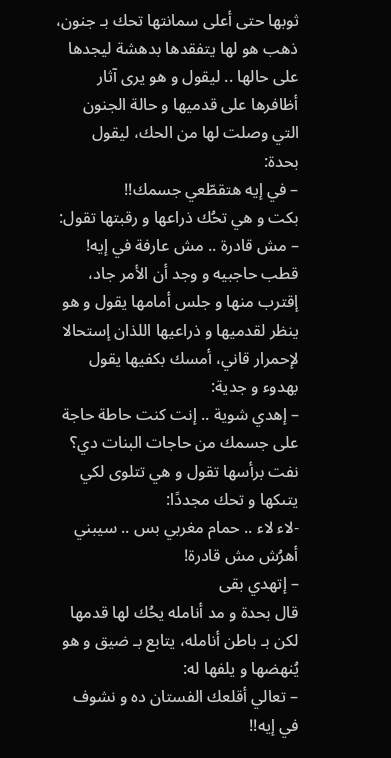ثوبها حتى أعلى سمانتها تحك بـ جنون، ذهب هو لها يتفقدها بدهشة ليجدها على حالها .. ليقول و هو يرى آثار أظافرها على قدميها و حالة الجنون التي وصلت لها من الحك، ليقول بحدة:
– في إيه هتقطّعي جسمك!!
بكت و هي تحُك ذراعها و رقبتها تقول:
– مش قادرة .. مش عارفة في إيه!
قطب حاجبيه و وجد أن الأمر جاد، إقترب منها و جلس أمامها يقول و هو ينظر لقدميها و ذراعيها اللذان إستحالا لإحمرار قاني، أمسك بكفيها يقول بهدوء و جدية:
– إهدي شوية .. إنت كنت حاطة حاجة على جسمك من حاجات البنات دي؟
نفت برأسها تقول و هي تتلوى لكي يتىكها و تحك مجددًا:
-لاء لاء .. حمام مغربي بس .. سيبني أهرُش مش قادرة!
– إتهدي بقى
قال بحدة و مد أنامله يحُك لها قدمها لكن بـ باطن أنامله، يتابع بـ ضيق و هو يُنهضها و يلفها له:
– تعالي أقلعك الفستان ده و نشوف في إيه!!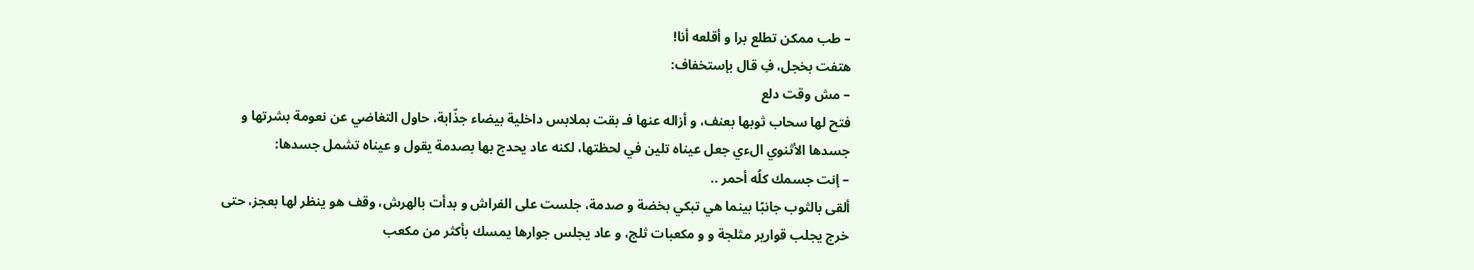– طب ممكن تطلع برا و أقلعه أنا!
هتفت بخجل، فِ قال بإستخفاف:
– مش وقت دلع
فتح لها سحاب ثوبها بعنف، و أزاله عنها فـ بقت بملابس داخلية بيضاء جذّابة، حاول التغاضي عن نعومة بشرتها و جسدها الأثنوي الءي جعل عيناه تلين في لحظتها، لكنه عاد يحدج بها بصدمة يقول و عيناه تشمل جسدها:
– إنت جسمك كلُه أحمر ..
ألقى بالثوب جانبًا بينما هي تبكي بخضة و صدمة، جلست على الفراش و بدأت بالهرش، وقف هو ينظر لها بعجز، حتى خرج يجلب قوارير مثلجة و و مكعبات ثلج، و عاد يجلس جوارها يمسك بأكثر من مكعب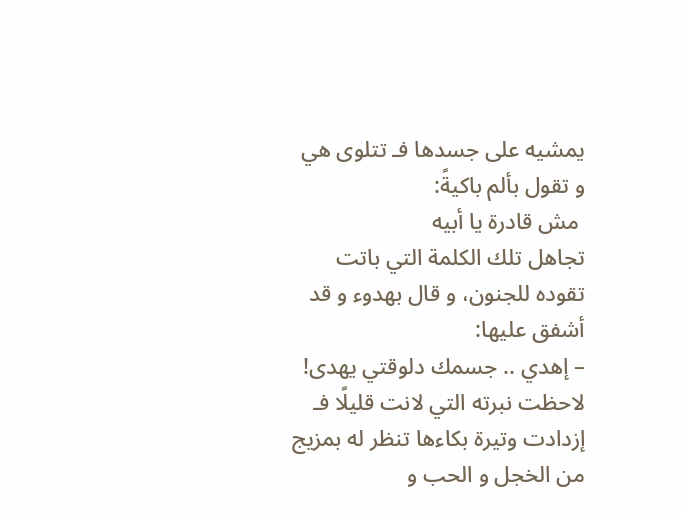يمشيه على جسدها فـ تتلوى هي و تقول بألم باكيةً:
 مش قادرة يا أبيه
تجاهل تلك الكلمة التي باتت تقوده للجنون، و قال بهدوء و قد أشفق عليها:
– إهدي .. جسمك دلوقتي يهدى!
لاحظت نبرته التي لانت قليلًا فـ إزدادت وتيرة بكاءها تنظر له بمزيج من الخجل و الحب و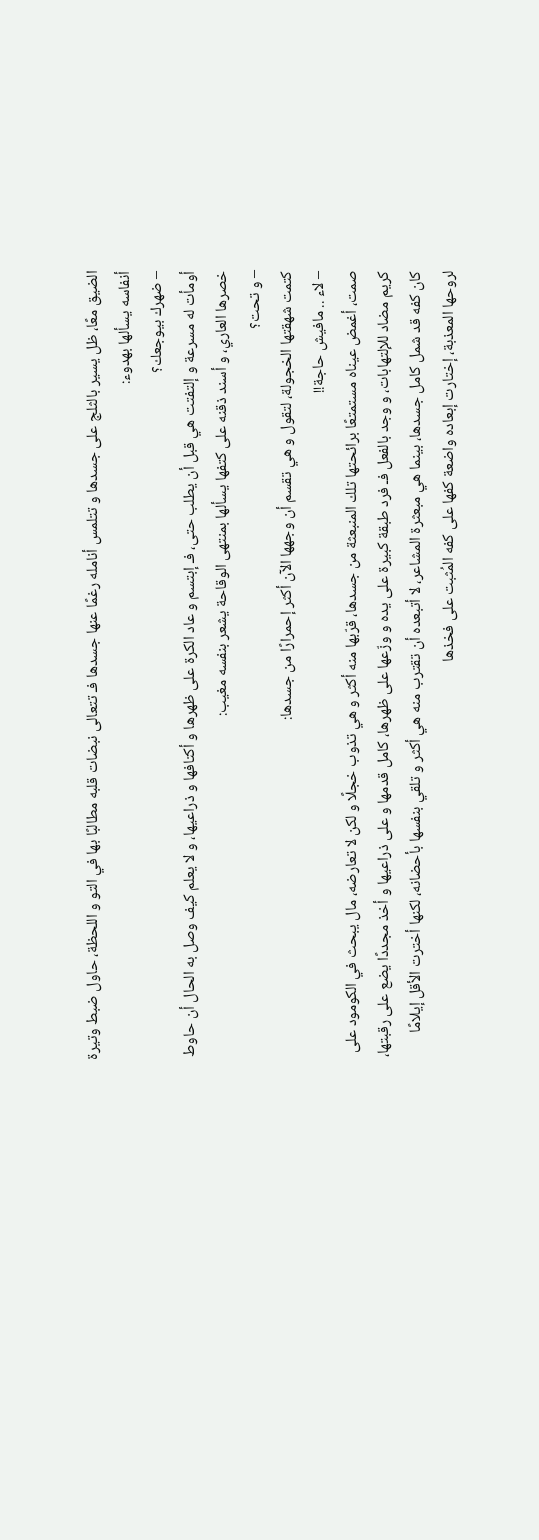الضيق معًا، ظل يسير بالثلج على جسدها و تتلمس أنامله رغمًا عنها جسدها فـ تتعالى نبضات قلبه مطالبًا بها في التو و اللحظة، حاول ضبط وتيرة أنفاسه يسألها بهدوء:
– ضهرك بيوجعك؟
أومأت له مسرعة و إلتفتت هي قبل أن يطلب حتى، فـ إبتسم و عاد الكرة على ظهرها و أكتافها و ذراعيها، و لا يعلم كيف وصل به الحال أن حاوط خصرها العاري، و أسند ذقنه على كتفها يسألها بمنتهى الوقاحة يشعر بنفسه مغيب:
– و تحت؟
كتمت شهقتها الخجولة، لتقول و هي تقسم أن وجهها الآن أكثر إحمرارًا من جسدها:
– لاء .. مافيش حاجة!!
صمت، أغمض عيناه مستمتعًا برائحتها تلك المنبعثة من جسدها، قرّبها منه أكثر و هي تذوب خجلًا و لكن لا تعارضه، مال يبحث في الكومود على كريم مضاد للإلتهابات، و وجد بالفعل فـ فرد طبقة كبيرة على يده و وزّعها على ظهرها، كامل قدمها و على ذراعيها و أخذ مجددًا يضع على رقبتها، كان كفه قد شمل كامل جسدها، بينما هي مبعثرة المشاعر، لا أتبعده أن تقترب منه هي أكثر و تلقي بنفسها بأحضانه، لكنها أخترت الأقل إيلامًا لروحها المعذبة، إختارت إبعاده واضعة كفها على كفه المُثبت على فخذها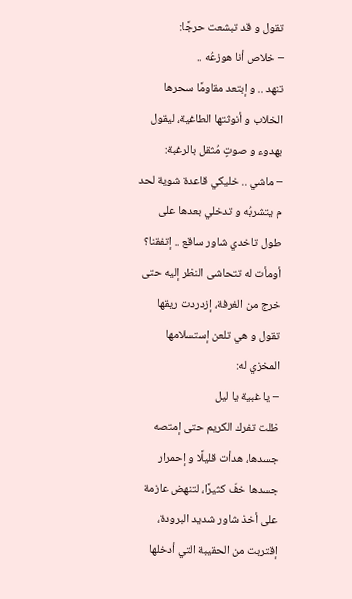تقول و قد تبشعت حرجًا:
– خلاص أنا هوزعُه ..
تنهد .. و إبتعد مقاومًا سحرها الخلاب و أنوثتها الطاغية، ليقول بهدوء و صوتٍ مُثقل بالرغبة:
– ماشي .. خليكي قاعدة شوية لحد م يتشربُه و تدخلي بعدها على طول تاخدي شاور ساقع .. إتفقنا؟
أومأت له تتحاشى النظر إليه حتى خرج من الغرفة، إزدردت ريقها تقول و هي تلعن إستسلامها المخزي له:
– يا غبية يا ليل
ظلت تفرك الكريم حتى إمتصه جسدها، هدأت قليلًا و إحمرار جسدها خفّ كثيرًا، لتنهض عازمة على أخذ شاور شديد البرودة، إقتربت من الحقيبة التي أدخلها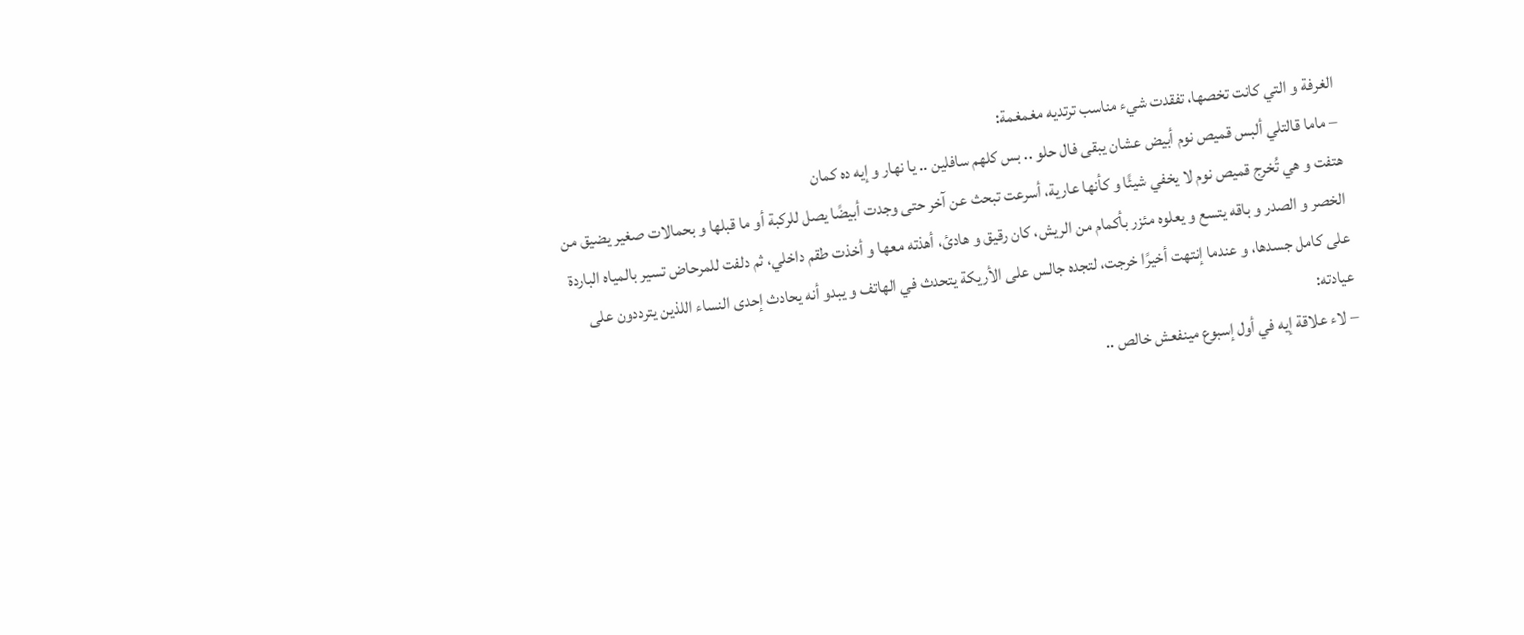الغرفة و التي كانت تخصها، تفقدت شيء مناسب ترتديه مغمغمة:
– ماما قالتلي ألبس قميص نوم أبيض عشان يبقى فال حلو .. بس كلهم سافلين .. يا نهار و إيه ده كمان
هتفت و هي تُخرج قميص نوم لا يخفي شيئًا و كأنها عارية، أسرعت تبحث عن آخر حتى وجدت أبيضًا يصل للركبة أو ما قبلها و بحمالات صغير يضيق من الخصر و الصدر و باقه يتسع و يعلوه مئزر بأكمام من الريش، كان رقيق و هادئ، أهذته معها و أخذت طقم داخلي، ثم دلفت للمرحاض تسير بالمياه الباردة على كامل جسدها، و عندما إنتهت أخيرًا خرجت، لتجده جالس على الأريكة يتحدث في الهاتف و يبدو أنه يحادث إحدى النساء اللذين يترددون على عيادته:
– لاء علاقة إيه في أول إسبوع مينفعش خالص ..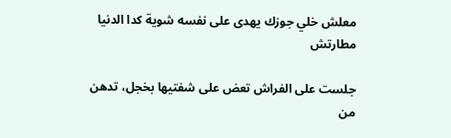معلش خلي جوزك يهدى على نفسه شوية كدا الدنيا مطارتش

جلست على الفراش تعض على شفتيها بخجل، تدهن من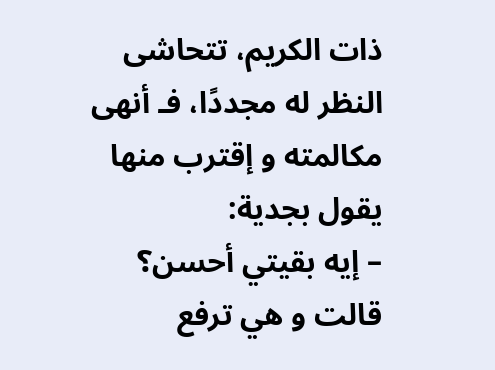ذات الكريم، تتحاشى النظر له مجددًا، فـ أنهى مكالمته و إقترب منها يقول بجدية:
– إيه بقيتي أحسن؟
قالت و هي ترفع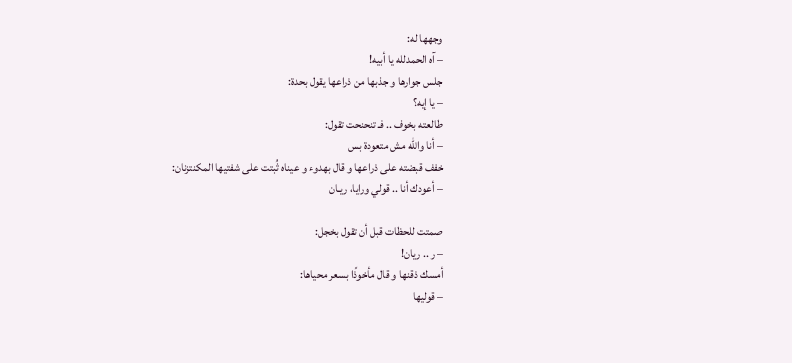وجهها له:
– آه الحمدلله يا أبيه!
جلس جوارها و جذبها من ذراعها يقول بحدة:
– يا إيه؟
طالعته بخوف .. فـ تنحنحت تقول:
– أنا والله مش متعودة بس
خفف قبضته على ذراعها و قال بهدوء و عيناه ثُبتت على شفتيها المكنتزنان:
– أعودك أنا .. قولي ورايا، ريـان

صمتت للحظات قبل أن تقول بخجل:
– ر .. ريان!
أمسك ذقنها و قال مأخوذًا بسعر محياها:
– قوليها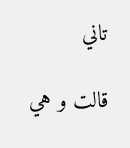تاني

قالت و هي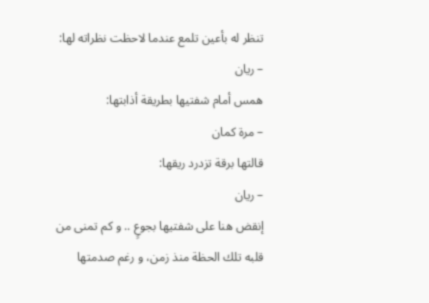تنظر له بأعين تلمع عندما لاحظت نظراته لها:
– ريان
همس أمام شفتيها بطريقة أذابتها:
– مرة كمان
قالتها برقة تزدرد ريقها:
– ريان
إنقض هنا على شفتيها بجوعٍ .. و كم تمنى من قلبه تلك الحظة منذ زمن، و رغم صدمتها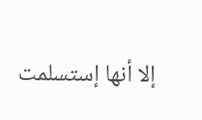إلا أنها إستسلمت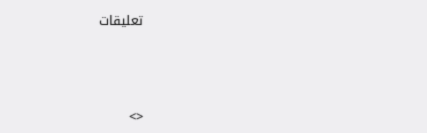تعليقات



<>